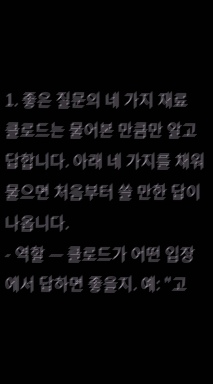1. 좋은 질문의 네 가지 재료
클로드는 물어본 만큼만 알고 답합니다. 아래 네 가지를 채워 물으면 처음부터 쓸 만한 답이 나옵니다.
- 역할 — 클로드가 어떤 입장에서 답하면 좋을지. 예: "고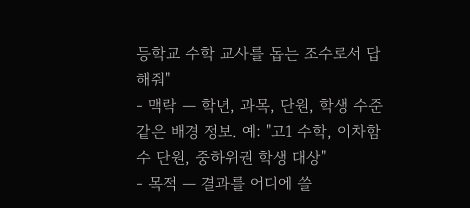등학교 수학 교사를 돕는 조수로서 답해줘"
- 맥락 — 학년, 과목, 단원, 학생 수준 같은 배경 정보. 예: "고1 수학, 이차함수 단원, 중하위권 학생 대상"
- 목적 — 결과를 어디에 쓸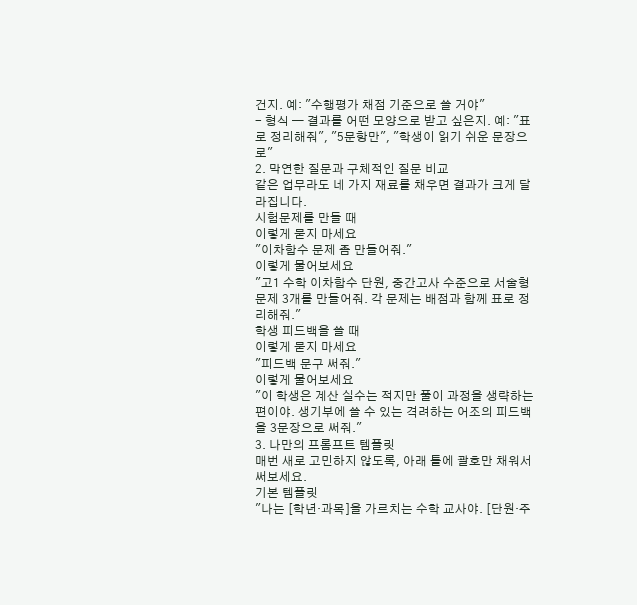건지. 예: "수행평가 채점 기준으로 쓸 거야"
- 형식 — 결과를 어떤 모양으로 받고 싶은지. 예: "표로 정리해줘", "5문항만", "학생이 읽기 쉬운 문장으로"
2. 막연한 질문과 구체적인 질문 비교
같은 업무라도 네 가지 재료를 채우면 결과가 크게 달라집니다.
시험문제를 만들 때
이렇게 묻지 마세요
"이차함수 문제 좀 만들어줘."
이렇게 물어보세요
"고1 수학 이차함수 단원, 중간고사 수준으로 서술형 문제 3개를 만들어줘. 각 문제는 배점과 함께 표로 정리해줘."
학생 피드백을 쓸 때
이렇게 묻지 마세요
"피드백 문구 써줘."
이렇게 물어보세요
"이 학생은 계산 실수는 적지만 풀이 과정을 생략하는 편이야. 생기부에 쓸 수 있는 격려하는 어조의 피드백을 3문장으로 써줘."
3. 나만의 프롬프트 템플릿
매번 새로 고민하지 않도록, 아래 틀에 괄호만 채워서 써보세요.
기본 템플릿
"나는 [학년·과목]을 가르치는 수학 교사야. [단원·주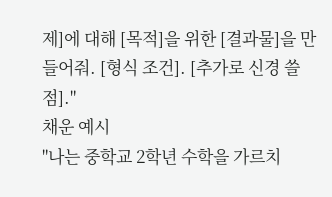제]에 대해 [목적]을 위한 [결과물]을 만들어줘. [형식 조건]. [추가로 신경 쓸 점]."
채운 예시
"나는 중학교 2학년 수학을 가르치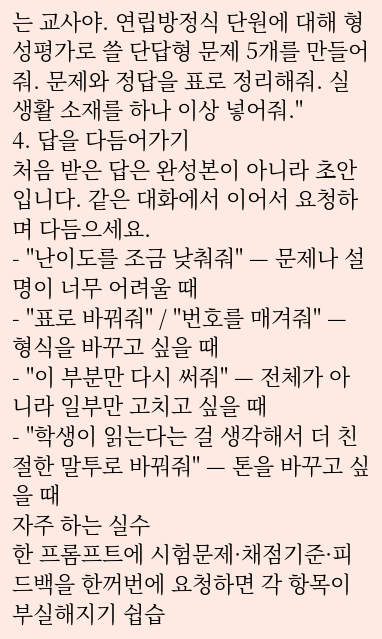는 교사야. 연립방정식 단원에 대해 형성평가로 쓸 단답형 문제 5개를 만들어줘. 문제와 정답을 표로 정리해줘. 실생활 소재를 하나 이상 넣어줘."
4. 답을 다듬어가기
처음 받은 답은 완성본이 아니라 초안입니다. 같은 대화에서 이어서 요청하며 다듬으세요.
- "난이도를 조금 낮춰줘" — 문제나 설명이 너무 어려울 때
- "표로 바꿔줘" / "번호를 매겨줘" — 형식을 바꾸고 싶을 때
- "이 부분만 다시 써줘" — 전체가 아니라 일부만 고치고 싶을 때
- "학생이 읽는다는 걸 생각해서 더 친절한 말투로 바꿔줘" — 톤을 바꾸고 싶을 때
자주 하는 실수
한 프롬프트에 시험문제·채점기준·피드백을 한꺼번에 요청하면 각 항목이 부실해지기 쉽습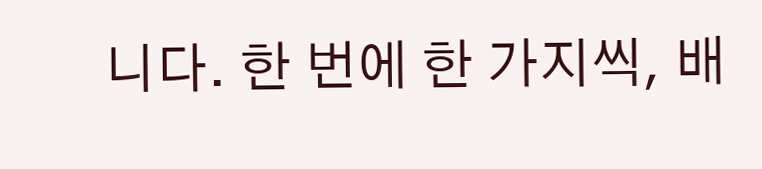니다. 한 번에 한 가지씩, 배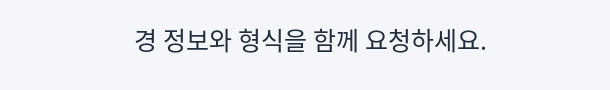경 정보와 형식을 함께 요청하세요.